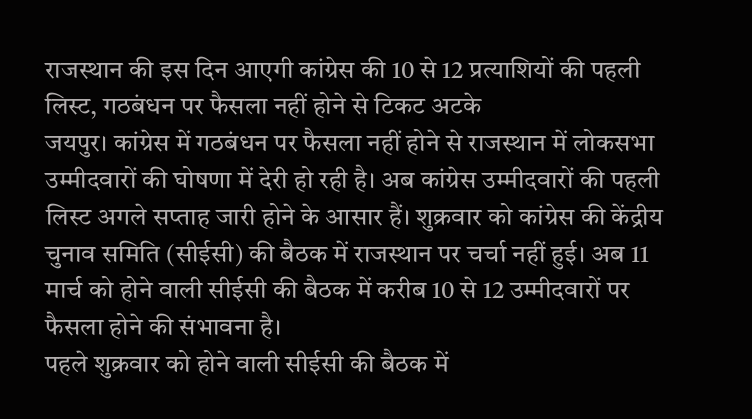राजस्थान की इस दिन आएगी कांग्रेस की 10 से 12 प्रत्याशियों की पहली लिस्ट, गठबंधन पर फैसला नहीं होने से टिकट अटके
जयपुर। कांग्रेस में गठबंधन पर फैसला नहीं होने से राजस्थान में लोकसभा उम्मीदवारों की घोषणा में देरी हो रही है। अब कांग्रेस उम्मीदवारों की पहली लिस्ट अगले सप्ताह जारी होने के आसार हैं। शुक्रवार को कांग्रेस की केंद्रीय चुनाव समिति (सीईसी) की बैठक में राजस्थान पर चर्चा नहीं हुई। अब 11 मार्च को होने वाली सीईसी की बैठक में करीब 10 से 12 उम्मीदवारों पर फैसला होने की संभावना है।
पहले शुक्रवार को होने वाली सीईसी की बैठक में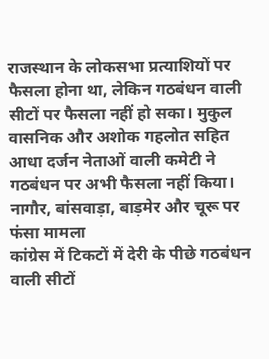राजस्थान के लोकसभा प्रत्याशियों पर फैसला होना था, लेकिन गठबंधन वाली सीटों पर फैसला नहीं हो सका। मुकुल वासनिक और अशोक गहलोत सहित आधा दर्जन नेताओं वाली कमेटी ने गठबंधन पर अभी फैसला नहीं किया।
नागौर, बांसवाड़ा, बाड़मेर और चूरू पर फंसा मामला
कांग्रेस में टिकटों में देरी के पीछे गठबंधन वाली सीटों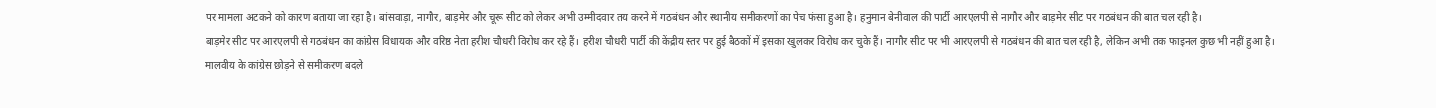पर मामला अटकने को कारण बताया जा रहा है। बांसवाड़ा, नागौर, बाड़मेर और चूरू सीट को लेकर अभी उम्मीदवार तय करने में गठबंधन और स्थानीय समीकरणों का पेच फंसा हुआ है। हनुमान बेनीवाल की पार्टी आरएलपी से नागौर और बाड़मेर सीट पर गठबंधन की बात चल रही है।
बाड़मेर सीट पर आरएलपी से गठबंधन का कांग्रेस विधायक और वरिष्ठ नेता हरीश चौधरी विरोध कर रहे हैं। हरीश चौधरी पार्टी की केंद्रीय स्तर पर हुई बैठकों में इसका खुलकर विरोध कर चुके हैं। नागौर सीट पर भी आरएलपी से गठबंधन की बात चल रही है, लेकिन अभी तक फाइनल कुछ भी नहीं हुआ है।
मालवीय के कांग्रेस छोड़ने से समीकरण बदले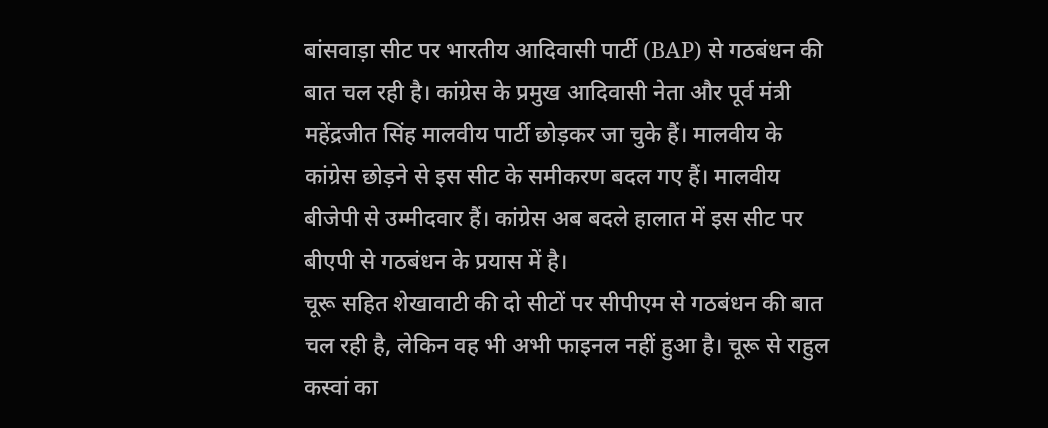बांसवाड़ा सीट पर भारतीय आदिवासी पार्टी (BAP) से गठबंधन की बात चल रही है। कांग्रेस के प्रमुख आदिवासी नेता और पूर्व मंत्री महेंद्रजीत सिंह मालवीय पार्टी छोड़कर जा चुके हैं। मालवीय के कांग्रेस छोड़ने से इस सीट के समीकरण बदल गए हैं। मालवीय बीजेपी से उम्मीदवार हैं। कांग्रेस अब बदले हालात में इस सीट पर बीएपी से गठबंधन के प्रयास में है।
चूरू सहित शेखावाटी की दो सीटों पर सीपीएम से गठबंधन की बात चल रही है, लेकिन वह भी अभी फाइनल नहीं हुआ है। चूरू से राहुल कस्वां का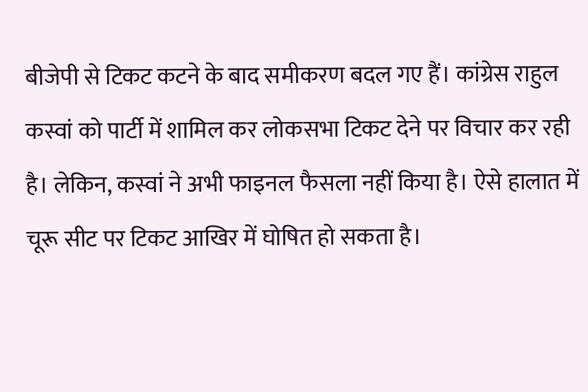बीजेपी से टिकट कटने के बाद समीकरण बदल गए हैं। कांग्रेस राहुल कस्वां को पार्टी में शामिल कर लोकसभा टिकट देने पर विचार कर रही है। लेकिन, कस्वां ने अभी फाइनल फैसला नहीं किया है। ऐसे हालात में चूरू सीट पर टिकट आखिर में घोषित हो सकता है।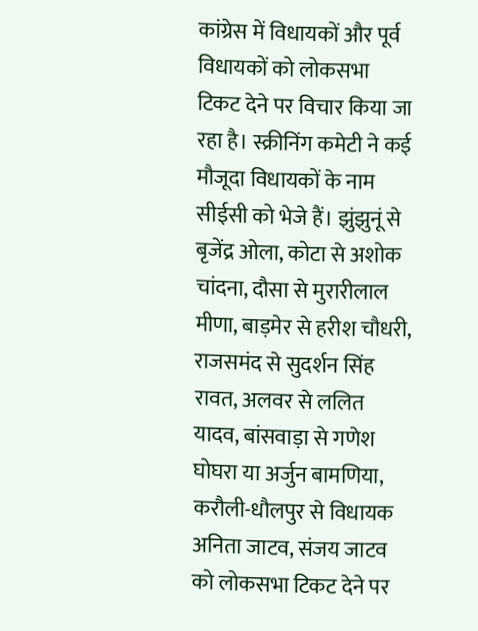कांग्रेस में विधायकों और पूर्व विधायकों को लोकसभा टिकट देने पर विचार किया जा रहा है। स्क्रीनिंग कमेटी ने कई मौजूदा विधायकों के नाम सीईसी को भेजे हैं। झुंझुनूं से बृजेंद्र ओला, कोटा से अशोक चांदना, दौसा से मुरारीलाल मीणा, बाड़मेर से हरीश चौधरी, राजसमंद से सुदर्शन सिंह रावत, अलवर से ललित यादव, बांसवाड़ा से गणेश घोघरा या अर्जुन बामणिया, करौली-धौलपुर से विधायक अनिता जाटव, संजय जाटव को लोकसभा टिकट देने पर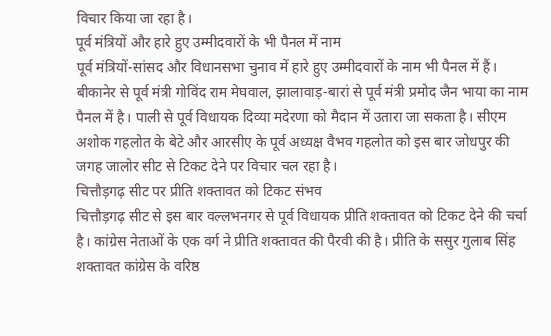विचार किया जा रहा है।
पूर्व मंत्रियों और हारे हुए उम्मीदवारों के भी पैनल में नाम
पूर्व मंत्रियों-सांसद और विधानसभा चुनाव में हारे हुए उम्मीदवारों के नाम भी पैनल में हैं। बीकानेर से पूर्व मंत्री गोविंद राम मेघवाल, झालावाड़-बारां से पूर्व मंत्री प्रमोद जैन भाया का नाम पैनल में है। पाली से पूर्व विधायक दिव्या मदेरणा को मैदान में उतारा जा सकता है। सीएम अशोक गहलोत के बेटे और आरसीए के पूर्व अध्यक्ष वैभव गहलोत को इस बार जोधपुर की जगह जालोर सीट से टिकट देने पर विचार चल रहा है।
चित्तौड़गढ़ सीट पर प्रीति शक्तावत को टिकट संभव
चित्तौड़गढ़ सीट से इस बार वल्लभनगर से पूर्व विधायक प्रीति शक्तावत को टिकट देने की चर्चा है। कांग्रेस नेताओं के एक वर्ग ने प्रीति शक्तावत की पैरवी की है। प्रीति के ससुर गुलाब सिंह शक्तावत कांग्रेस के वरिष्ठ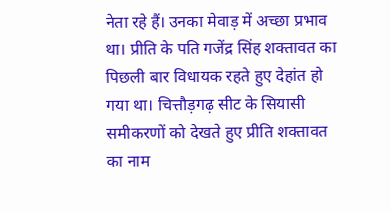नेता रहे हैं। उनका मेवाड़ में अच्छा प्रभाव था। प्रीति के पति गजेंद्र सिंह शक्तावत का पिछली बार विधायक रहते हुए देहांत हो गया था। चित्तौड़गढ़ सीट के सियासी समीकरणों को देखते हुए प्रीति शक्तावत का नाम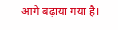आगे बढ़ाया गया है।